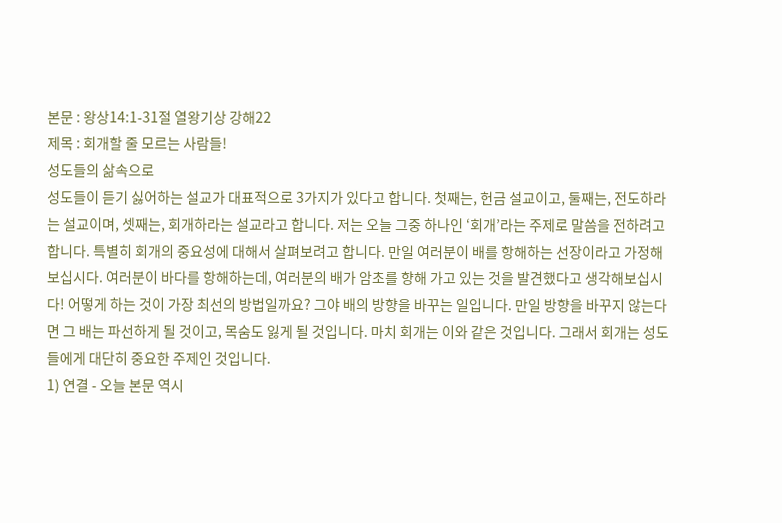본문 : 왕상14:1-31절 열왕기상 강해22
제목 : 회개할 줄 모르는 사람들!
성도들의 삶속으로
성도들이 듣기 싫어하는 설교가 대표적으로 3가지가 있다고 합니다. 첫째는, 헌금 설교이고, 둘째는, 전도하라는 설교이며, 셋째는, 회개하라는 설교라고 합니다. 저는 오늘 그중 하나인 ‘회개’라는 주제로 말씀을 전하려고 합니다. 특별히 회개의 중요성에 대해서 살펴보려고 합니다. 만일 여러분이 배를 항해하는 선장이라고 가정해보십시다. 여러분이 바다를 항해하는데, 여러분의 배가 암초를 향해 가고 있는 것을 발견했다고 생각해보십시다! 어떻게 하는 것이 가장 최선의 방법일까요? 그야 배의 방향을 바꾸는 일입니다. 만일 방향을 바꾸지 않는다면 그 배는 파선하게 될 것이고, 목숨도 잃게 될 것입니다. 마치 회개는 이와 같은 것입니다. 그래서 회개는 성도들에게 대단히 중요한 주제인 것입니다.
1) 연결 - 오늘 본문 역시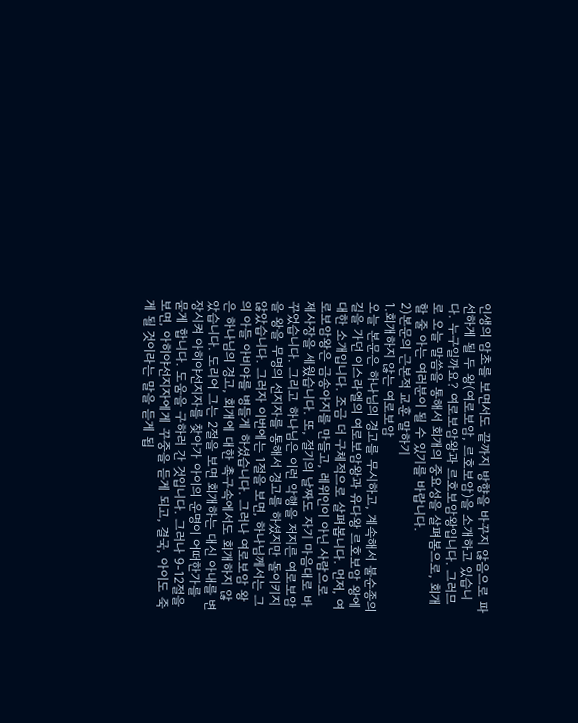인생의 암초를 보면서도 끝까지 방향을 바꾸지 않음으로 파선하게 될 두 왕(여로보암, 르호보암)을 소개하고 있습니다. 누구일까요? 여로보암왕과 르호보암왕입니다. 그러므로 오늘 말씀을 통해서 회개의 중요성을 살펴봄으로, 회개할 줄 아는 여러분이 될 수 있기를 바랍니다.
2)본문의 근본적 교훈 말하기
1.회개하지 않는 여로보암
오늘 본문은 하나님의 경고를 무시하고, 계속해서 불순종의 길을 가던 이스라엘의 여로보암왕과 유다왕 르호보암 왕에 대한 소개입니다. 조금 더 구체적으로 살펴봅니다. 먼저, 여로보암왕은 금송아지를 만들고, 레위인이 아닌 사람으로 제사장을 세웠습니다. 또, 절기의 날짜도 자기 마음대로 바꾸었습니다. 그리고 하나님은 이런 악행을 저지른 여로보암을 왕을 무명의 선지자를 통해서 경고를 하셨지만 돌이키지 않았습니다. 그러자 이번에는 1절을 보면, 하나님께서는 그의 아들 아비야를 병들게 하셨습니다. 그러나 여로보암 왕은 하나님의 경고, 회개에 대한 촉구속에서도 회개하지 않았습니다. 도리어 그는 2절을 보면 회개하는 대신 아내를 변장시켜 아히야선지자를 찾아가 아이의 운명이 어떠한가를 묻게 합니다. 도움을 구하러 간 것입니다. 그러나 9-12절을 보면, 아히야선지자에게 꾸중을 듣게 되고, 결국, 아이도 죽게 될 것이라는 말을 듣게 됩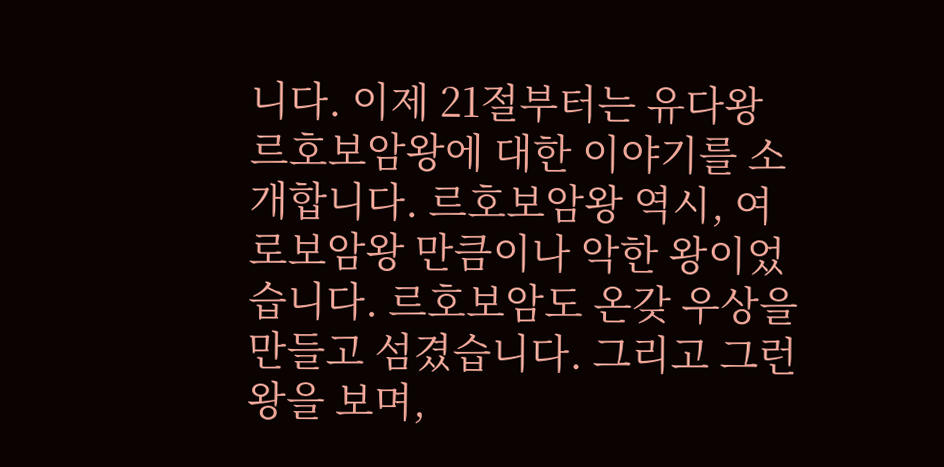니다. 이제 21절부터는 유다왕 르호보암왕에 대한 이야기를 소개합니다. 르호보암왕 역시, 여로보암왕 만큼이나 악한 왕이었습니다. 르호보암도 온갖 우상을 만들고 섬겼습니다. 그리고 그런 왕을 보며,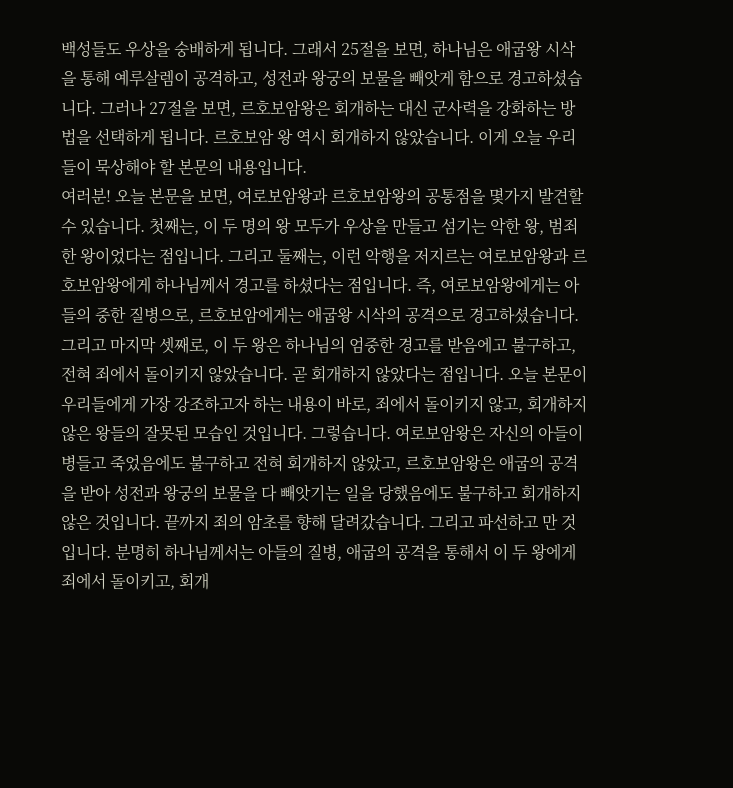백성들도 우상을 숭배하게 됩니다. 그래서 25절을 보면, 하나님은 애굽왕 시삭을 통해 예루살렘이 공격하고, 성전과 왕궁의 보물을 빼앗게 함으로 경고하셨습니다. 그러나 27절을 보면, 르호보암왕은 회개하는 대신 군사력을 강화하는 방법을 선택하게 됩니다. 르호보암 왕 역시 회개하지 않았습니다. 이게 오늘 우리들이 묵상해야 할 본문의 내용입니다.
여러분! 오늘 본문을 보면, 여로보암왕과 르호보암왕의 공통점을 몇가지 발견할 수 있습니다. 첫째는, 이 두 명의 왕 모두가 우상을 만들고 섬기는 악한 왕, 범죄한 왕이었다는 점입니다. 그리고 둘째는, 이런 악행을 저지르는 여로보암왕과 르호보암왕에게 하나님께서 경고를 하셨다는 점입니다. 즉, 여로보암왕에게는 아들의 중한 질병으로, 르호보암에게는 애굽왕 시삭의 공격으로 경고하셨습니다. 그리고 마지막 셋째로, 이 두 왕은 하나님의 엄중한 경고를 받음에고 불구하고, 전혀 죄에서 돌이키지 않았습니다. 곧 회개하지 않았다는 점입니다. 오늘 본문이 우리들에게 가장 강조하고자 하는 내용이 바로, 죄에서 돌이키지 않고, 회개하지 않은 왕들의 잘못된 모습인 것입니다. 그렇습니다. 여로보암왕은 자신의 아들이 병들고 죽었음에도 불구하고 전혀 회개하지 않았고, 르호보암왕은 애굽의 공격을 받아 성전과 왕궁의 보물을 다 빼앗기는 일을 당했음에도 불구하고 회개하지 않은 것입니다. 끝까지 죄의 암초를 향해 달려갔습니다. 그리고 파선하고 만 것입니다. 분명히 하나님께서는 아들의 질병, 애굽의 공격을 통해서 이 두 왕에게 죄에서 돌이키고, 회개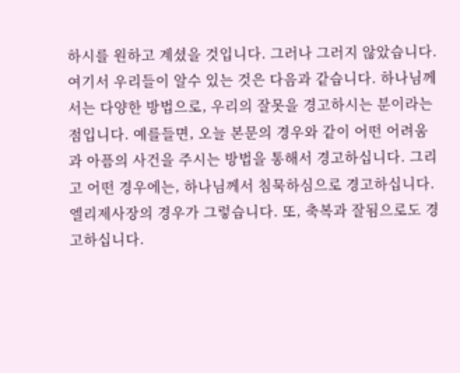하시를 원하고 계셨을 것입니다. 그러나 그러지 않았습니다.
여기서 우리들이 알수 있는 것은 다음과 같습니다. 하나님께서는 다양한 방법으로, 우리의 잘못을 경고하시는 분이라는 점입니다. 예를들면, 오늘 본문의 경우와 같이 어떤 어려움과 아픔의 사건을 주시는 방법을 통해서 경고하십니다. 그리고 어떤 경우에는, 하나님께서 침묵하심으로 경고하십니다. 엘리제사장의 경우가 그렇습니다. 또, 축복과 잘됨으로도 경고하십니다.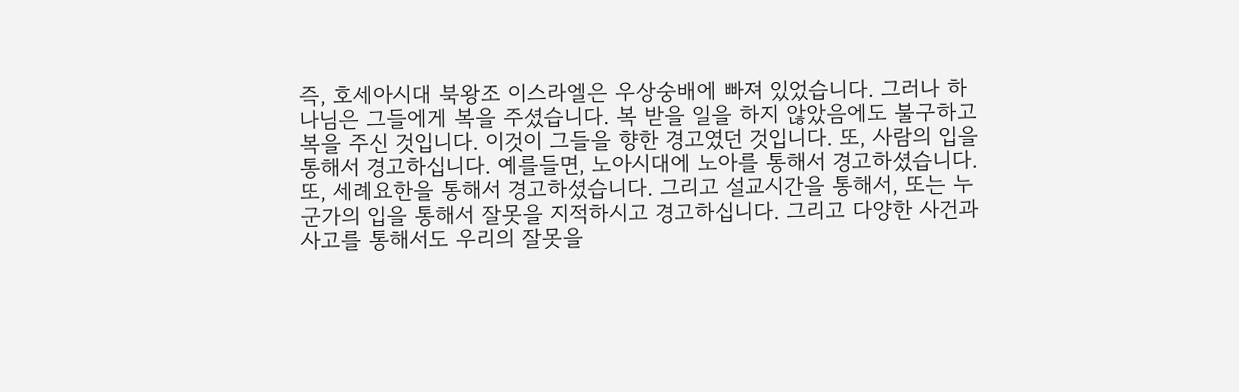즉, 호세아시대 북왕조 이스라엘은 우상숭배에 빠져 있었습니다. 그러나 하나님은 그들에게 복을 주셨습니다. 복 받을 일을 하지 않았음에도 불구하고 복을 주신 것입니다. 이것이 그들을 향한 경고였던 것입니다. 또, 사람의 입을 통해서 경고하십니다. 예를들면, 노아시대에 노아를 통해서 경고하셨습니다. 또, 세례요한을 통해서 경고하셨습니다. 그리고 설교시간을 통해서, 또는 누군가의 입을 통해서 잘못을 지적하시고 경고하십니다. 그리고 다양한 사건과 사고를 통해서도 우리의 잘못을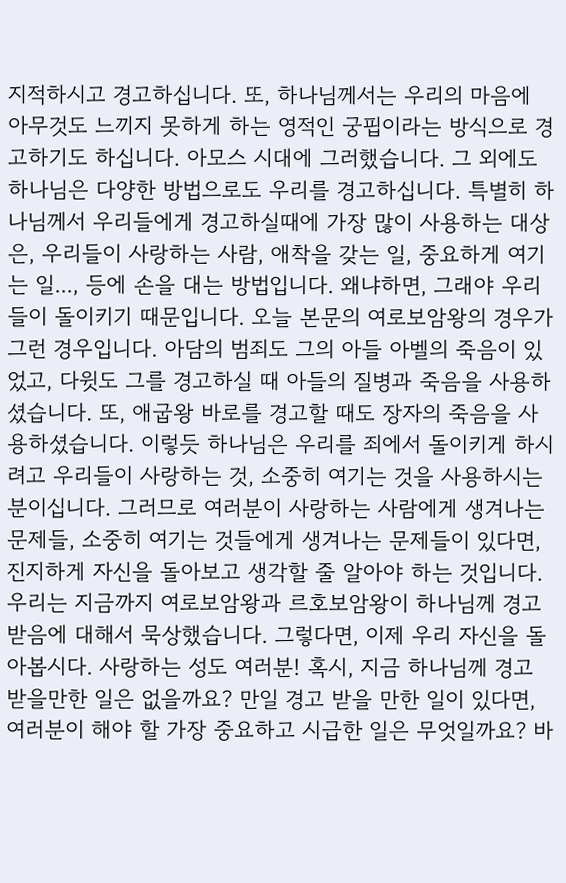지적하시고 경고하십니다. 또, 하나님께서는 우리의 마음에 아무것도 느끼지 못하게 하는 영적인 궁핍이라는 방식으로 경고하기도 하십니다. 아모스 시대에 그러했습니다. 그 외에도 하나님은 다양한 방법으로도 우리를 경고하십니다. 특별히 하나님께서 우리들에게 경고하실때에 가장 많이 사용하는 대상은, 우리들이 사랑하는 사람, 애착을 갖는 일, 중요하게 여기는 일..., 등에 손을 대는 방법입니다. 왜냐하면, 그래야 우리들이 돌이키기 때문입니다. 오늘 본문의 여로보암왕의 경우가 그런 경우입니다. 아담의 범죄도 그의 아들 아벨의 죽음이 있었고, 다윗도 그를 경고하실 때 아들의 질병과 죽음을 사용하셨습니다. 또, 애굽왕 바로를 경고할 때도 장자의 죽음을 사용하셨습니다. 이렇듯 하나님은 우리를 죄에서 돌이키게 하시려고 우리들이 사랑하는 것, 소중히 여기는 것을 사용하시는 분이십니다. 그러므로 여러분이 사랑하는 사람에게 생겨나는 문제들, 소중히 여기는 것들에게 생겨나는 문제들이 있다면, 진지하게 자신을 돌아보고 생각할 줄 알아야 하는 것입니다.
우리는 지금까지 여로보암왕과 르호보암왕이 하나님께 경고받음에 대해서 묵상했습니다. 그렇다면, 이제 우리 자신을 돌아봅시다. 사랑하는 성도 여러분! 혹시, 지금 하나님께 경고 받을만한 일은 없을까요? 만일 경고 받을 만한 일이 있다면, 여러분이 해야 할 가장 중요하고 시급한 일은 무엇일까요? 바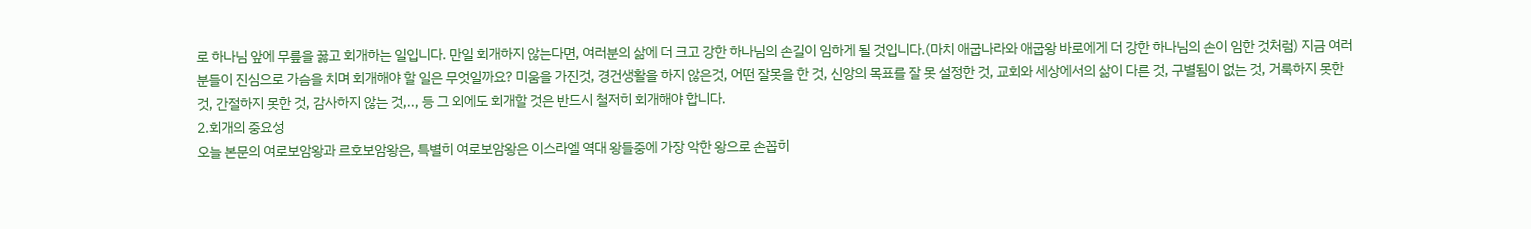로 하나님 앞에 무릎을 꿇고 회개하는 일입니다. 만일 회개하지 않는다면, 여러분의 삶에 더 크고 강한 하나님의 손길이 임하게 될 것입니다.(마치 애굽나라와 애굽왕 바로에게 더 강한 하나님의 손이 임한 것처럼) 지금 여러분들이 진심으로 가슴을 치며 회개해야 할 일은 무엇일까요? 미움을 가진것, 경건생활을 하지 않은것, 어떤 잘못을 한 것, 신앙의 목표를 잘 못 설정한 것, 교회와 세상에서의 삶이 다른 것, 구별됨이 없는 것, 거룩하지 못한 것, 간절하지 못한 것, 감사하지 않는 것,.., 등 그 외에도 회개할 것은 반드시 철저히 회개해야 합니다.
2.회개의 중요성
오늘 본문의 여로보암왕과 르호보암왕은, 특별히 여로보암왕은 이스라엘 역대 왕들중에 가장 악한 왕으로 손꼽히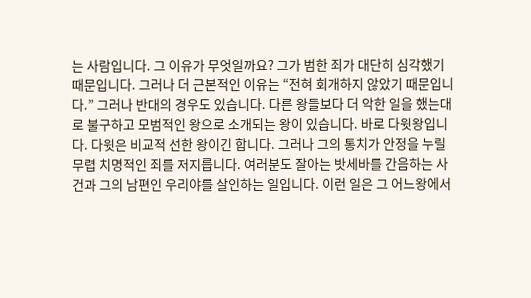는 사람입니다. 그 이유가 무엇일까요? 그가 범한 죄가 대단히 심각했기 때문입니다. 그러나 더 근본적인 이유는 “전혀 회개하지 않았기 때문입니다.” 그러나 반대의 경우도 있습니다. 다른 왕들보다 더 악한 일을 했는대로 불구하고 모범적인 왕으로 소개되는 왕이 있습니다. 바로 다윗왕입니다. 다윗은 비교적 선한 왕이긴 합니다. 그러나 그의 통치가 안정을 누릴 무렵 치명적인 죄를 저지릅니다. 여러분도 잘아는 밧세바를 간음하는 사건과 그의 남편인 우리야를 살인하는 일입니다. 이런 일은 그 어느왕에서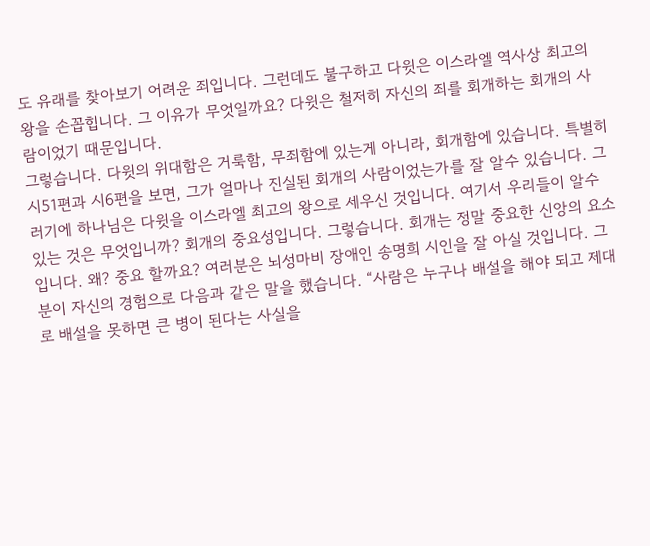도 유래를 찾아보기 어려운 죄입니다. 그런데도 불구하고 다윗은 이스라엘 역사상 최고의 왕을 손꼽힙니다. 그 이유가 무엇일까요? 다윗은 철저히 자신의 죄를 회개하는 회개의 사람이었기 때문입니다.
그렇습니다. 다윗의 위대함은 거룩함, 무죄함에 있는게 아니라, 회개함에 있습니다. 특별히 시51편과 시6편을 보면, 그가 얼마나 진실된 회개의 사람이었는가를 잘 알수 있습니다. 그러기에 하나님은 다윗을 이스라엘 최고의 왕으로 세우신 것입니다. 여기서 우리들이 알수 있는 것은 무엇입니까? 회개의 중요성입니다. 그렇습니다. 회개는 정말 중요한 신앙의 요소입니다. 왜? 중요 할까요? 여러분은 뇌성마비 장애인 송명희 시인을 잘 아실 것입니다. 그분이 자신의 경험으로 다음과 같은 말을 했습니다. “사람은 누구나 배설을 해야 되고 제대로 배설을 못하면 큰 병이 된다는 사실을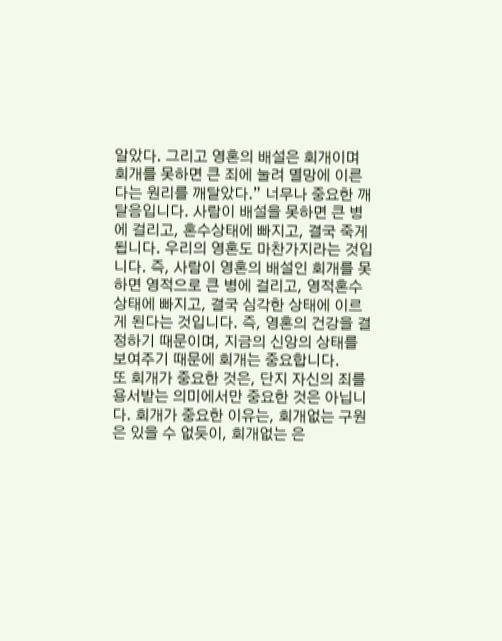알았다. 그리고 영혼의 배설은 회개이며 회개를 못하면 큰 죄에 눌려 멸망에 이른다는 원리를 깨달았다.” 너무나 중요한 깨달음입니다. 사람이 배설을 못하면 큰 병에 걸리고, 혼수상태에 빠지고, 결국 죽게 됩니다. 우리의 영혼도 마찬가지라는 것입니다. 즉, 사람이 영혼의 배설인 회개를 못하면 영적으로 큰 병에 걸리고, 영적혼수상태에 빠지고, 결국 심각한 상태에 이르게 된다는 것입니다. 즉, 영혼의 건강을 결정하기 때문이며, 지금의 신앙의 상태를 보여주기 때문에 회개는 중요합니다.
또 회개가 중요한 것은, 단지 자신의 죄를 용서받는 의미에서만 중요한 것은 아닙니다. 회개가 중요한 이유는, 회개없는 구원은 있을 수 없듯이, 회개없는 은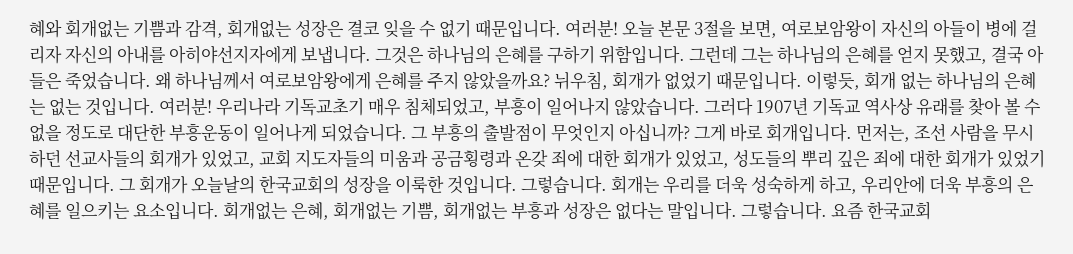혜와 회개없는 기쁨과 감격, 회개없는 성장은 결코 잊을 수 없기 때문입니다. 여러분! 오늘 본문 3절을 보면, 여로보암왕이 자신의 아들이 병에 걸리자 자신의 아내를 아히야선지자에게 보냅니다. 그것은 하나님의 은혜를 구하기 위함입니다. 그런데 그는 하나님의 은혜를 얻지 못했고, 결국 아들은 죽었습니다. 왜 하나님께서 여로보암왕에게 은혜를 주지 않았을까요? 뉘우침, 회개가 없었기 때문입니다. 이렇듯, 회개 없는 하나님의 은혜는 없는 것입니다. 여러분! 우리나라 기독교초기 매우 침체되었고, 부흥이 일어나지 않았습니다. 그러다 1907년 기독교 역사상 유래를 찾아 볼 수 없을 정도로 대단한 부흥운동이 일어나게 되었습니다. 그 부흥의 출발점이 무엇인지 아십니까? 그게 바로 회개입니다. 먼저는, 조선 사람을 무시하던 선교사들의 회개가 있었고, 교회 지도자들의 미움과 공금횡령과 온갖 죄에 대한 회개가 있었고, 성도들의 뿌리 깊은 죄에 대한 회개가 있었기 때문입니다. 그 회개가 오늘날의 한국교회의 성장을 이룩한 것입니다. 그렇습니다. 회개는 우리를 더욱 성숙하게 하고, 우리안에 더욱 부흥의 은혜를 일으키는 요소입니다. 회개없는 은혜, 회개없는 기쁨, 회개없는 부흥과 성장은 없다는 말입니다. 그렇습니다. 요즘 한국교회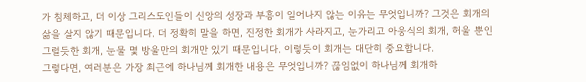가 침체하고, 더 이상 그리스도인들이 신앙의 성장과 부흥이 일어나지 않는 이유는 무엇입니까? 그것은 회개의 삶을 살지 않기 때문입니다. 더 정확히 말을 하면, 진정한 회개가 사라지고, 눈가리고 아웅식의 회개, 허울 뿐인 그럴듯한 회개, 눈물 몇 방울만의 회개만 있기 때문입니다. 이렇듯이 회개는 대단히 중요합니다.
그렇다면, 여러분은 가장 최근에 하나님께 회개한 내용은 무엇입니까? 끊임없이 하나님께 회개하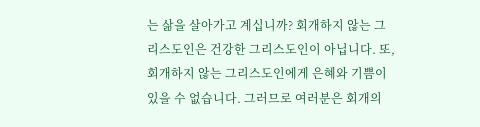는 삶을 살아가고 계십니까? 회개하지 않는 그리스도인은 건강한 그리스도인이 아닙니다. 또, 회개하지 않는 그리스도인에게 은혜와 기쁨이 있을 수 없습니다. 그러므로 여러분은 회개의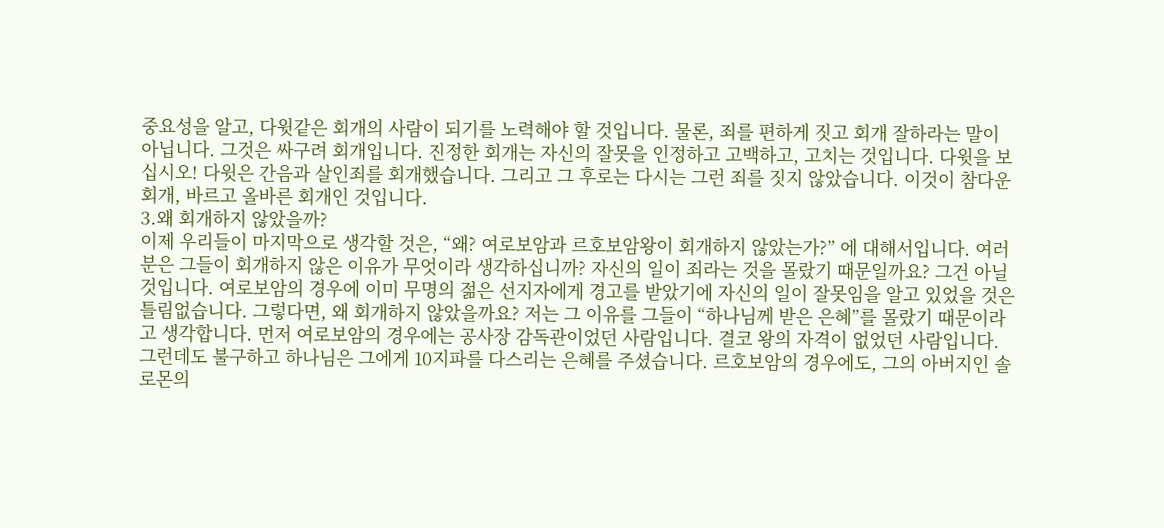중요성을 알고, 다윗같은 회개의 사람이 되기를 노력해야 할 것입니다. 물론, 죄를 편하게 짓고 회개 잘하라는 말이 아닙니다. 그것은 싸구려 회개입니다. 진정한 회개는 자신의 잘못을 인정하고 고백하고, 고치는 것입니다. 다윗을 보십시오! 다윗은 간음과 살인죄를 회개했습니다. 그리고 그 후로는 다시는 그런 죄를 짓지 않았습니다. 이것이 참다운 회개, 바르고 올바른 회개인 것입니다.
3.왜 회개하지 않았을까?
이제 우리들이 마지막으로 생각할 것은, “왜? 여로보암과 르호보암왕이 회개하지 않았는가?” 에 대해서입니다. 여러분은 그들이 회개하지 않은 이유가 무엇이라 생각하십니까? 자신의 일이 죄라는 것을 몰랐기 때문일까요? 그건 아닐것입니다. 여로보암의 경우에 이미 무명의 젊은 선지자에게 경고를 받았기에 자신의 일이 잘못임을 알고 있었을 것은 틀림없습니다. 그렇다면, 왜 회개하지 않았을까요? 저는 그 이유를 그들이 “하나님께 받은 은혜”를 몰랐기 때문이라고 생각합니다. 먼저 여로보암의 경우에는 공사장 감독관이었던 사람입니다. 결코 왕의 자격이 없었던 사람입니다. 그런데도 불구하고 하나님은 그에게 10지파를 다스리는 은혜를 주셨습니다. 르호보암의 경우에도, 그의 아버지인 솔로몬의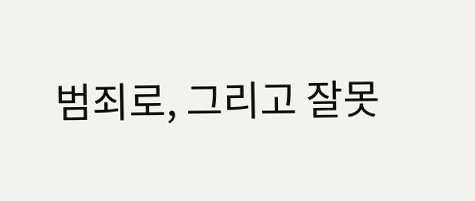범죄로, 그리고 잘못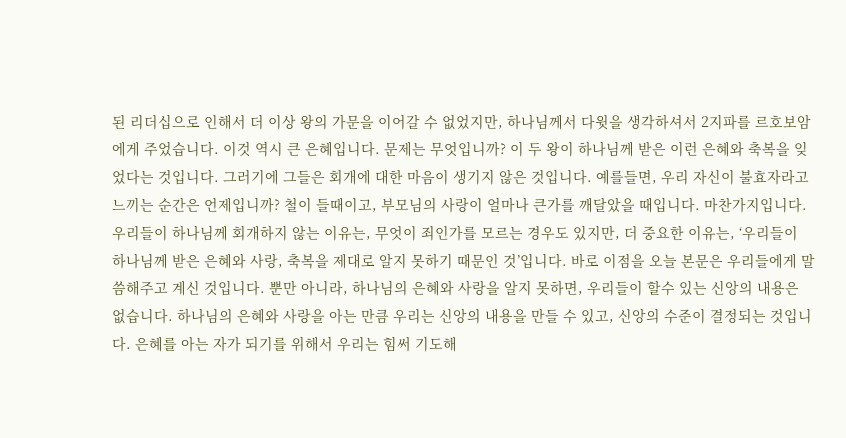된 리더십으로 인해서 더 이상 왕의 가문을 이어갈 수 없었지만, 하나님께서 다윗을 생각하셔서 2지파를 르호보암에게 주었습니다. 이것 역시 큰 은혜입니다. 문제는 무엇입니까? 이 두 왕이 하나님께 받은 이런 은혜와 축복을 잊었다는 것입니다. 그러기에 그들은 회개에 대한 마음이 생기지 않은 것입니다. 예를들면, 우리 자신이 불효자라고 느끼는 순간은 언제입니까? 철이 들때이고, 부모님의 사랑이 얼마나 큰가를 깨달았을 때입니다. 마찬가지입니다. 우리들이 하나님께 회개하지 않는 이유는, 무엇이 죄인가를 모르는 경우도 있지만, 더 중요한 이유는, ‘우리들이 하나님께 받은 은혜와 사랑, 축복을 제대로 알지 못하기 때문인 것’입니다. 바로 이점을 오늘 본문은 우리들에게 말씀해주고 계신 것입니다. 뿐만 아니라, 하나님의 은혜와 사랑을 알지 못하면, 우리들이 할수 있는 신앙의 내용은 없습니다. 하나님의 은혜와 사랑을 아는 만큼 우리는 신앙의 내용을 만들 수 있고, 신앙의 수준이 결정되는 것입니다. 은혜를 아는 자가 되기를 위해서 우리는 힘써 기도해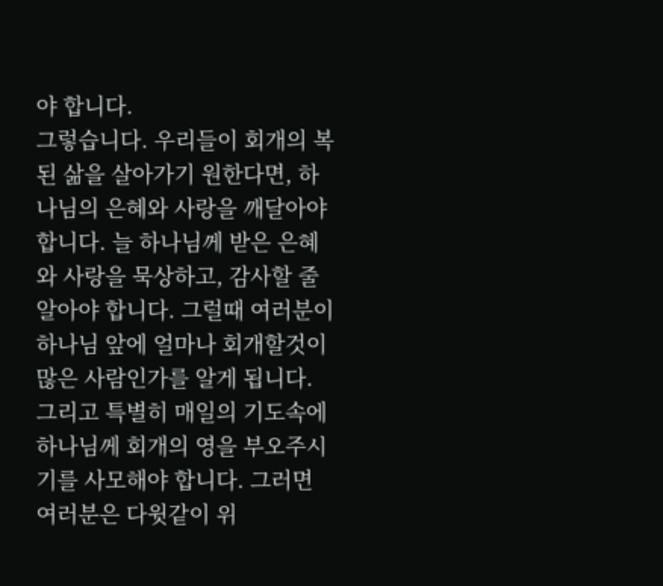야 합니다.
그렇습니다. 우리들이 회개의 복된 삶을 살아가기 원한다면, 하나님의 은혜와 사랑을 깨달아야 합니다. 늘 하나님께 받은 은혜와 사랑을 묵상하고, 감사할 줄 알아야 합니다. 그럴때 여러분이 하나님 앞에 얼마나 회개할것이 많은 사람인가를 알게 됩니다. 그리고 특별히 매일의 기도속에 하나님께 회개의 영을 부오주시기를 사모해야 합니다. 그러면 여러분은 다윗같이 위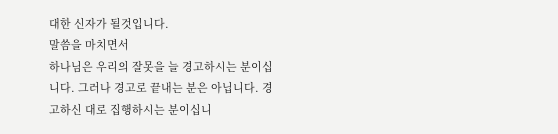대한 신자가 될것입니다.
말씀을 마치면서
하나님은 우리의 잘못을 늘 경고하시는 분이십니다. 그러나 경고로 끝내는 분은 아닙니다. 경고하신 대로 집행하시는 분이십니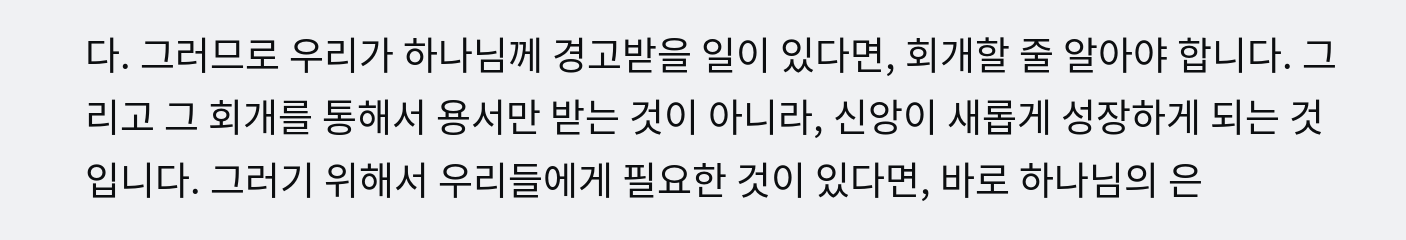다. 그러므로 우리가 하나님께 경고받을 일이 있다면, 회개할 줄 알아야 합니다. 그리고 그 회개를 통해서 용서만 받는 것이 아니라, 신앙이 새롭게 성장하게 되는 것입니다. 그러기 위해서 우리들에게 필요한 것이 있다면, 바로 하나님의 은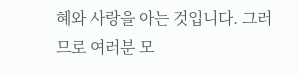혜와 사랑을 아는 것입니다. 그러므로 여러분 모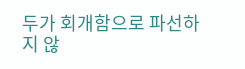두가 회개함으로 파선하지 않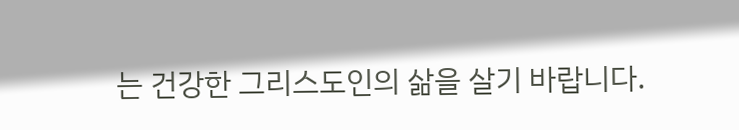는 건강한 그리스도인의 삶을 살기 바랍니다.